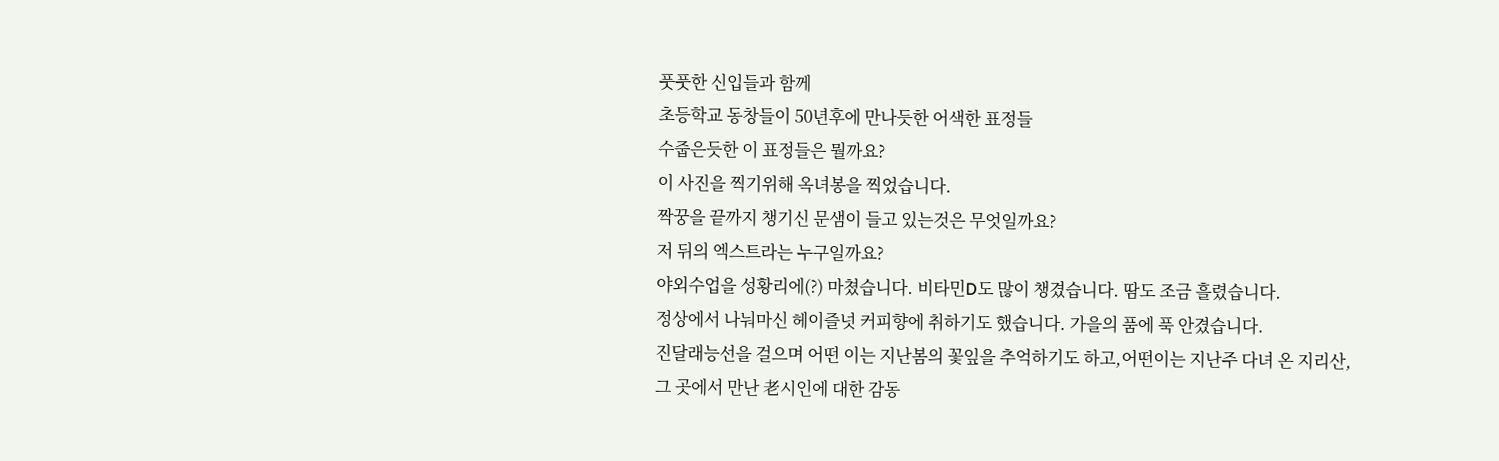풋풋한 신입들과 함께
초등학교 동창들이 50년후에 만나듯한 어색한 표정들
수줍은듯한 이 표정들은 뭘까요?
이 사진을 찍기위해 옥녀봉을 찍었습니다.
짝꿍을 끝까지 챙기신 문샘이 들고 있는것은 무엇일까요?
저 뒤의 엑스트라는 누구일까요?
야외수업을 성황리에(?) 마쳤습니다. 비타민D도 많이 챙겼습니다. 땀도 조금 흘렸습니다.
정상에서 나눠마신 헤이즐넛 커피향에 취하기도 했습니다. 가을의 품에 푹 안겼습니다.
진달래능선을 걸으며 어떤 이는 지난봄의 꽃잎을 추억하기도 하고,어떤이는 지난주 다녀 온 지리산,
그 곳에서 만난 老시인에 대한 감동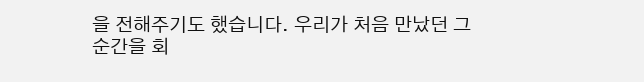을 전해주기도 했습니다. 우리가 처음 만났던 그 순간을 회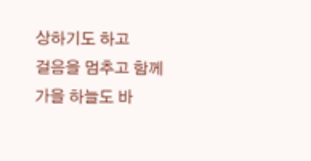상하기도 하고
걸음을 멈추고 함께 가을 하늘도 바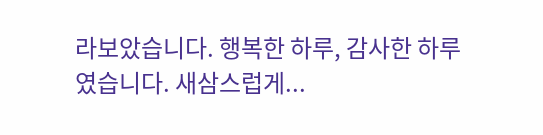라보았습니다. 행복한 하루, 감사한 하루였습니다. 새삼스럽게...